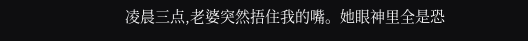凌晨三点,老婆突然捂住我的嘴。她眼神里全是恐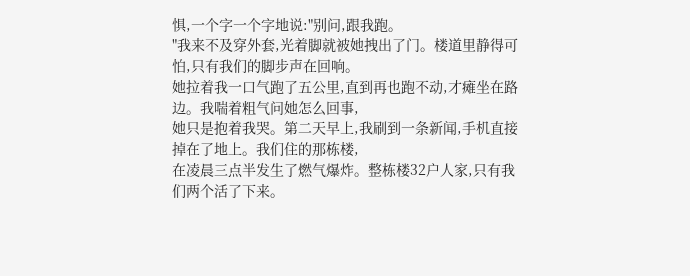惧,一个字一个字地说:"别问,跟我跑。
"我来不及穿外套,光着脚就被她拽出了门。楼道里静得可怕,只有我们的脚步声在回响。
她拉着我一口气跑了五公里,直到再也跑不动,才瘫坐在路边。我喘着粗气问她怎么回事,
她只是抱着我哭。第二天早上,我刷到一条新闻,手机直接掉在了地上。我们住的那栋楼,
在凌晨三点半发生了燃气爆炸。整栋楼32户人家,只有我们两个活了下来。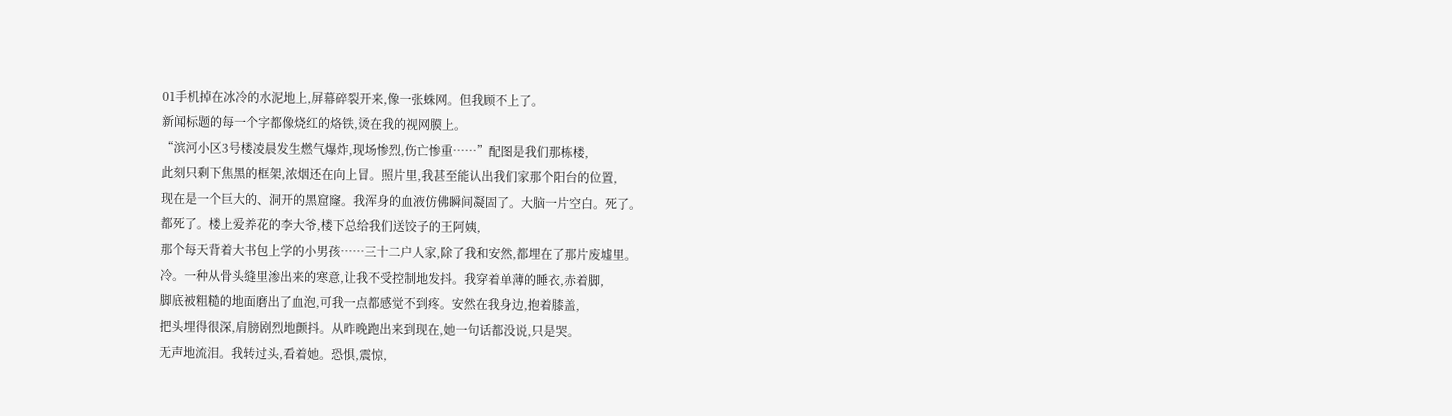01手机掉在冰冷的水泥地上,屏幕碎裂开来,像一张蛛网。但我顾不上了。
新闻标题的每一个字都像烧红的烙铁,烫在我的视网膜上。
“滨河小区3号楼凌晨发生燃气爆炸,现场惨烈,伤亡惨重……”配图是我们那栋楼,
此刻只剩下焦黑的框架,浓烟还在向上冒。照片里,我甚至能认出我们家那个阳台的位置,
现在是一个巨大的、洞开的黑窟窿。我浑身的血液仿佛瞬间凝固了。大脑一片空白。死了。
都死了。楼上爱养花的李大爷,楼下总给我们送饺子的王阿姨,
那个每天背着大书包上学的小男孩……三十二户人家,除了我和安然,都埋在了那片废墟里。
冷。一种从骨头缝里渗出来的寒意,让我不受控制地发抖。我穿着单薄的睡衣,赤着脚,
脚底被粗糙的地面磨出了血泡,可我一点都感觉不到疼。安然在我身边,抱着膝盖,
把头埋得很深,肩膀剧烈地颤抖。从昨晚跑出来到现在,她一句话都没说,只是哭。
无声地流泪。我转过头,看着她。恐惧,震惊,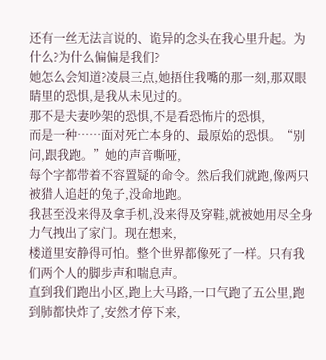还有一丝无法言说的、诡异的念头在我心里升起。为什么?为什么偏偏是我们?
她怎么会知道?凌晨三点,她捂住我嘴的那一刻,那双眼睛里的恐惧,是我从未见过的。
那不是夫妻吵架的恐惧,不是看恐怖片的恐惧,
而是一种……面对死亡本身的、最原始的恐惧。“别问,跟我跑。”她的声音嘶哑,
每个字都带着不容置疑的命令。然后我们就跑,像两只被猎人追赶的兔子,没命地跑。
我甚至没来得及拿手机,没来得及穿鞋,就被她用尽全身力气拽出了家门。现在想来,
楼道里安静得可怕。整个世界都像死了一样。只有我们两个人的脚步声和喘息声。
直到我们跑出小区,跑上大马路,一口气跑了五公里,跑到肺都快炸了,安然才停下来,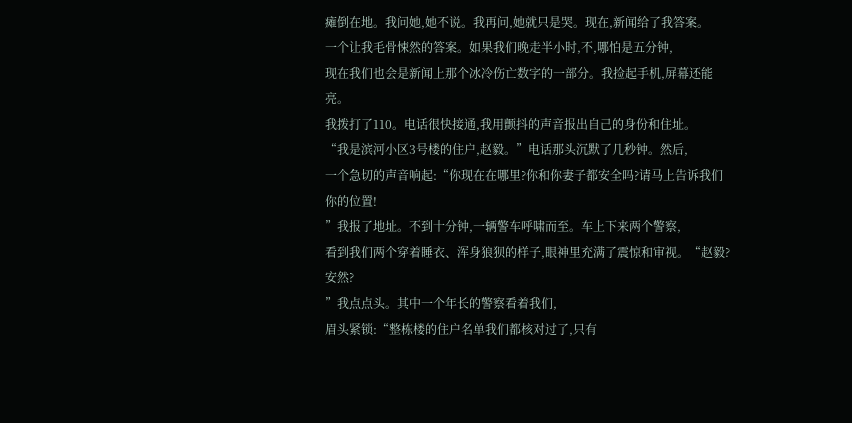瘫倒在地。我问她,她不说。我再问,她就只是哭。现在,新闻给了我答案。
一个让我毛骨悚然的答案。如果我们晚走半小时,不,哪怕是五分钟,
现在我们也会是新闻上那个冰冷伤亡数字的一部分。我捡起手机,屏幕还能亮。
我拨打了110。电话很快接通,我用颤抖的声音报出自己的身份和住址。
“我是滨河小区3号楼的住户,赵毅。”电话那头沉默了几秒钟。然后,
一个急切的声音响起:“你现在在哪里?你和你妻子都安全吗?请马上告诉我们你的位置!
”我报了地址。不到十分钟,一辆警车呼啸而至。车上下来两个警察,
看到我们两个穿着睡衣、浑身狼狈的样子,眼神里充满了震惊和审视。“赵毅?安然?
”我点点头。其中一个年长的警察看着我们,
眉头紧锁:“整栋楼的住户名单我们都核对过了,只有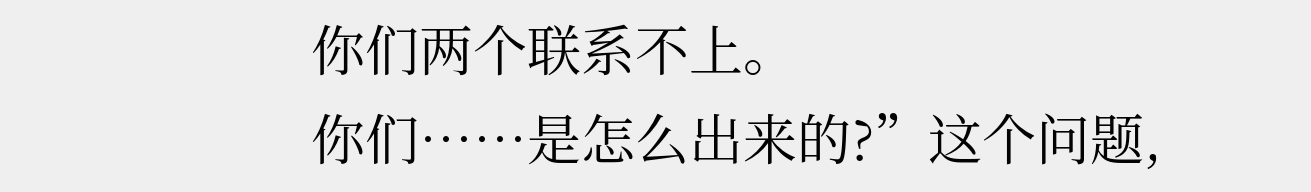你们两个联系不上。
你们……是怎么出来的?”这个问题,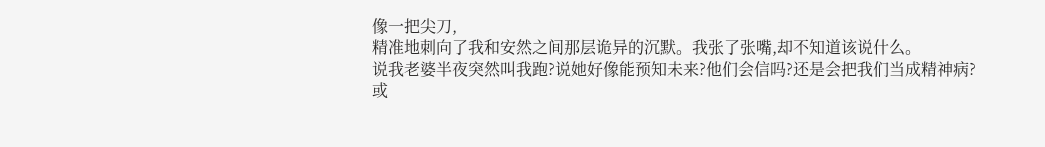像一把尖刀,
精准地刺向了我和安然之间那层诡异的沉默。我张了张嘴,却不知道该说什么。
说我老婆半夜突然叫我跑?说她好像能预知未来?他们会信吗?还是会把我们当成精神病?
或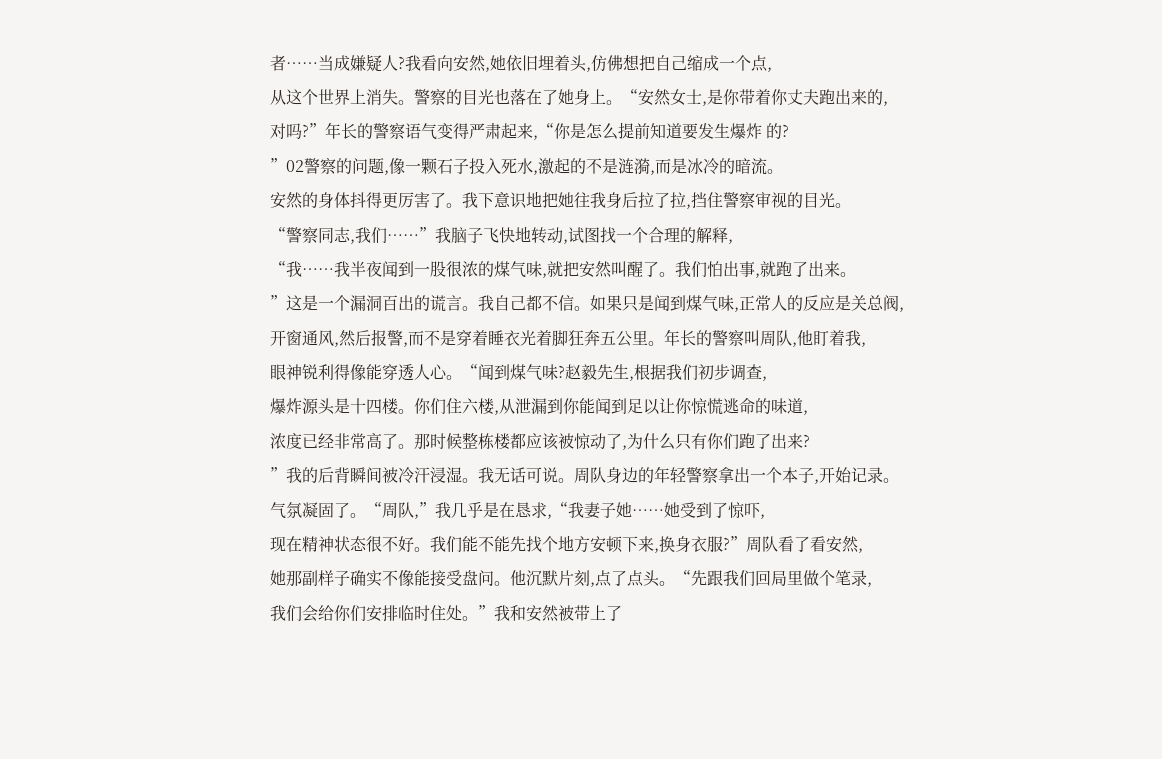者……当成嫌疑人?我看向安然,她依旧埋着头,仿佛想把自己缩成一个点,
从这个世界上消失。警察的目光也落在了她身上。“安然女士,是你带着你丈夫跑出来的,
对吗?”年长的警察语气变得严肃起来,“你是怎么提前知道要发生爆炸 的?
”02警察的问题,像一颗石子投入死水,激起的不是涟漪,而是冰冷的暗流。
安然的身体抖得更厉害了。我下意识地把她往我身后拉了拉,挡住警察审视的目光。
“警察同志,我们……”我脑子飞快地转动,试图找一个合理的解释,
“我……我半夜闻到一股很浓的煤气味,就把安然叫醒了。我们怕出事,就跑了出来。
”这是一个漏洞百出的谎言。我自己都不信。如果只是闻到煤气味,正常人的反应是关总阀,
开窗通风,然后报警,而不是穿着睡衣光着脚狂奔五公里。年长的警察叫周队,他盯着我,
眼神锐利得像能穿透人心。“闻到煤气味?赵毅先生,根据我们初步调查,
爆炸源头是十四楼。你们住六楼,从泄漏到你能闻到足以让你惊慌逃命的味道,
浓度已经非常高了。那时候整栋楼都应该被惊动了,为什么只有你们跑了出来?
”我的后背瞬间被冷汗浸湿。我无话可说。周队身边的年轻警察拿出一个本子,开始记录。
气氛凝固了。“周队,”我几乎是在恳求,“我妻子她……她受到了惊吓,
现在精神状态很不好。我们能不能先找个地方安顿下来,换身衣服?”周队看了看安然,
她那副样子确实不像能接受盘问。他沉默片刻,点了点头。“先跟我们回局里做个笔录,
我们会给你们安排临时住处。”我和安然被带上了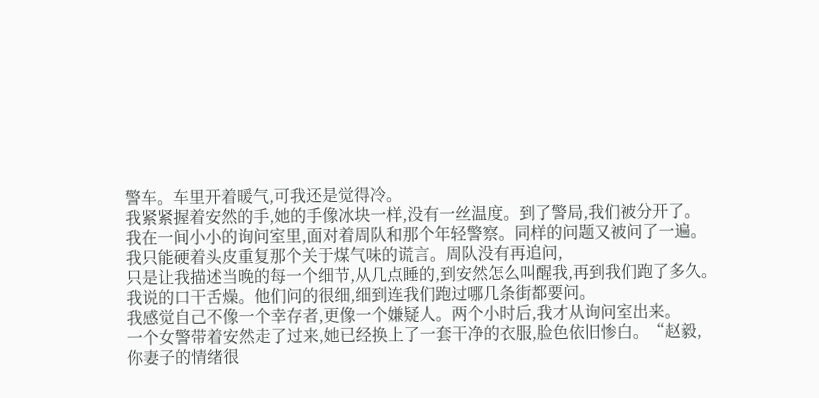警车。车里开着暖气,可我还是觉得冷。
我紧紧握着安然的手,她的手像冰块一样,没有一丝温度。到了警局,我们被分开了。
我在一间小小的询问室里,面对着周队和那个年轻警察。同样的问题又被问了一遍。
我只能硬着头皮重复那个关于煤气味的谎言。周队没有再追问,
只是让我描述当晚的每一个细节,从几点睡的,到安然怎么叫醒我,再到我们跑了多久。
我说的口干舌燥。他们问的很细,细到连我们跑过哪几条街都要问。
我感觉自己不像一个幸存者,更像一个嫌疑人。两个小时后,我才从询问室出来。
一个女警带着安然走了过来,她已经换上了一套干净的衣服,脸色依旧惨白。“赵毅,
你妻子的情绪很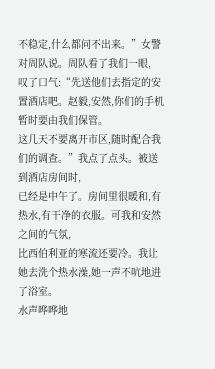不稳定,什么都问不出来。”女警对周队说。周队看了我们一眼,
叹了口气:“先送他们去指定的安置酒店吧。赵毅,安然,你们的手机暂时要由我们保管。
这几天不要离开市区,随时配合我们的调查。”我点了点头。被送到酒店房间时,
已经是中午了。房间里很暖和,有热水,有干净的衣服。可我和安然之间的气氛,
比西伯利亚的寒流还要冷。我让她去洗个热水澡,她一声不吭地进了浴室。
水声哗哗地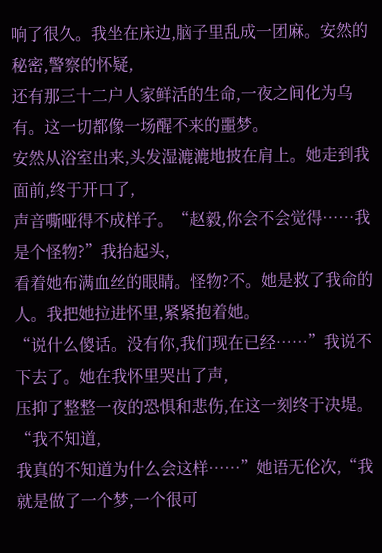响了很久。我坐在床边,脑子里乱成一团麻。安然的秘密,警察的怀疑,
还有那三十二户人家鲜活的生命,一夜之间化为乌有。这一切都像一场醒不来的噩梦。
安然从浴室出来,头发湿漉漉地披在肩上。她走到我面前,终于开口了,
声音嘶哑得不成样子。“赵毅,你会不会觉得……我是个怪物?”我抬起头,
看着她布满血丝的眼睛。怪物?不。她是救了我命的人。我把她拉进怀里,紧紧抱着她。
“说什么傻话。没有你,我们现在已经……”我说不下去了。她在我怀里哭出了声,
压抑了整整一夜的恐惧和悲伤,在这一刻终于决堤。“我不知道,
我真的不知道为什么会这样……”她语无伦次,“我就是做了一个梦,一个很可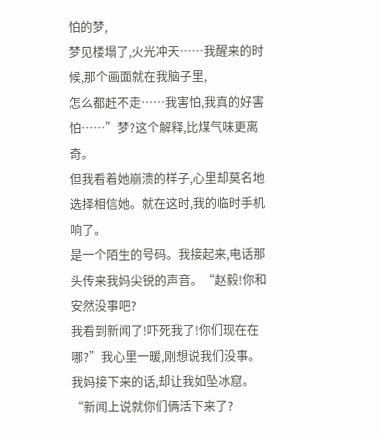怕的梦,
梦见楼塌了,火光冲天……我醒来的时候,那个画面就在我脑子里,
怎么都赶不走……我害怕,我真的好害怕……”梦?这个解释,比煤气味更离奇。
但我看着她崩溃的样子,心里却莫名地选择相信她。就在这时,我的临时手机响了。
是一个陌生的号码。我接起来,电话那头传来我妈尖锐的声音。“赵毅!你和安然没事吧?
我看到新闻了!吓死我了!你们现在在哪?”我心里一暖,刚想说我们没事。
我妈接下来的话,却让我如坠冰窟。“新闻上说就你们俩活下来了?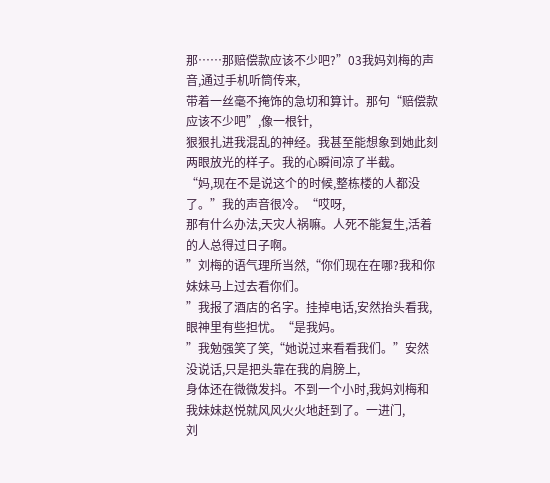那……那赔偿款应该不少吧?”03我妈刘梅的声音,通过手机听筒传来,
带着一丝毫不掩饰的急切和算计。那句“赔偿款应该不少吧”,像一根针,
狠狠扎进我混乱的神经。我甚至能想象到她此刻两眼放光的样子。我的心瞬间凉了半截。
“妈,现在不是说这个的时候,整栋楼的人都没了。”我的声音很冷。“哎呀,
那有什么办法,天灾人祸嘛。人死不能复生,活着的人总得过日子啊。
”刘梅的语气理所当然,“你们现在在哪?我和你妹妹马上过去看你们。
”我报了酒店的名字。挂掉电话,安然抬头看我,眼神里有些担忧。“是我妈。
”我勉强笑了笑,“她说过来看看我们。”安然没说话,只是把头靠在我的肩膀上,
身体还在微微发抖。不到一个小时,我妈刘梅和我妹妹赵悦就风风火火地赶到了。一进门,
刘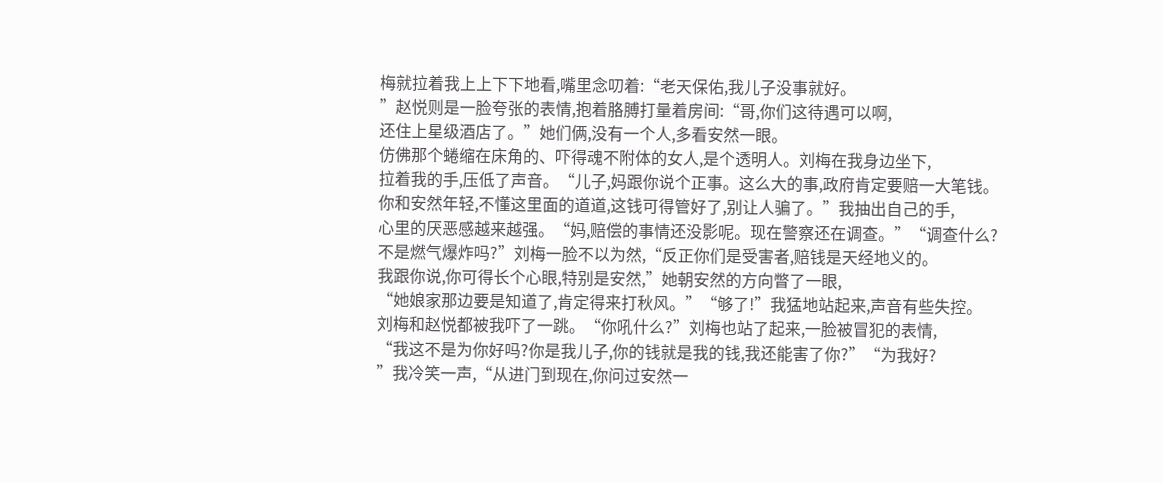梅就拉着我上上下下地看,嘴里念叨着:“老天保佑,我儿子没事就好。
”赵悦则是一脸夸张的表情,抱着胳膊打量着房间:“哥,你们这待遇可以啊,
还住上星级酒店了。”她们俩,没有一个人,多看安然一眼。
仿佛那个蜷缩在床角的、吓得魂不附体的女人,是个透明人。刘梅在我身边坐下,
拉着我的手,压低了声音。“儿子,妈跟你说个正事。这么大的事,政府肯定要赔一大笔钱。
你和安然年轻,不懂这里面的道道,这钱可得管好了,别让人骗了。”我抽出自己的手,
心里的厌恶感越来越强。“妈,赔偿的事情还没影呢。现在警察还在调查。”“调查什么?
不是燃气爆炸吗?”刘梅一脸不以为然,“反正你们是受害者,赔钱是天经地义的。
我跟你说,你可得长个心眼,特别是安然,”她朝安然的方向瞥了一眼,
“她娘家那边要是知道了,肯定得来打秋风。”“够了!”我猛地站起来,声音有些失控。
刘梅和赵悦都被我吓了一跳。“你吼什么?”刘梅也站了起来,一脸被冒犯的表情,
“我这不是为你好吗?你是我儿子,你的钱就是我的钱,我还能害了你?”“为我好?
”我冷笑一声,“从进门到现在,你问过安然一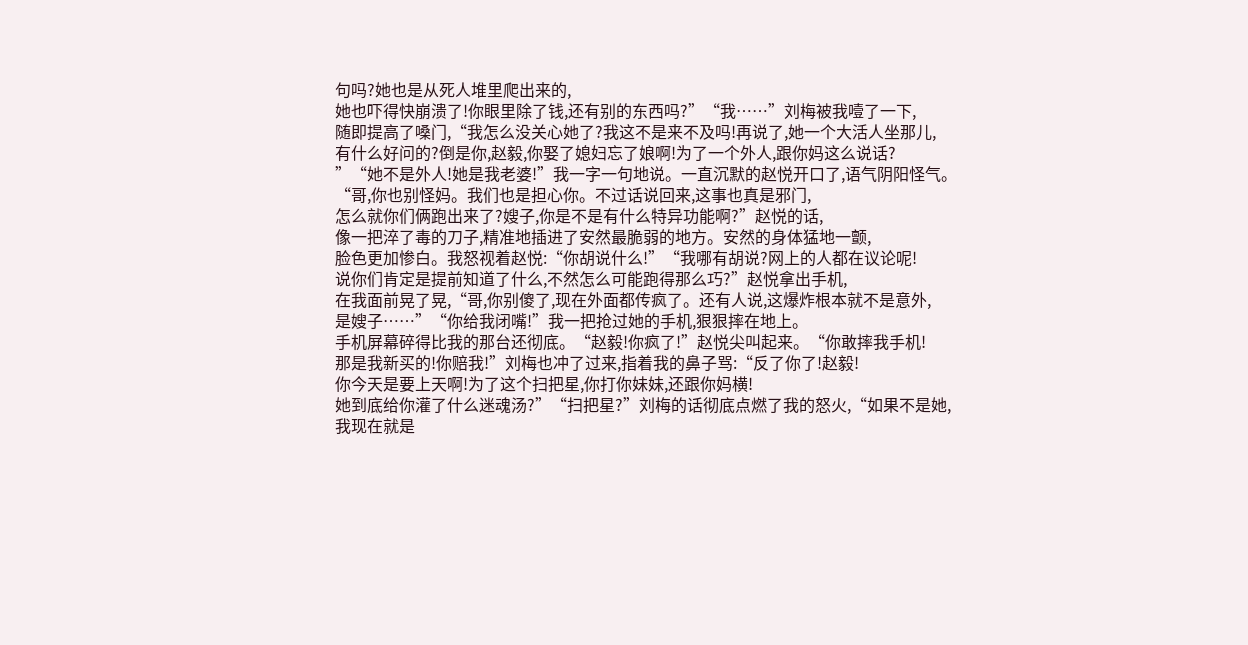句吗?她也是从死人堆里爬出来的,
她也吓得快崩溃了!你眼里除了钱,还有别的东西吗?”“我……”刘梅被我噎了一下,
随即提高了嗓门,“我怎么没关心她了?我这不是来不及吗!再说了,她一个大活人坐那儿,
有什么好问的?倒是你,赵毅,你娶了媳妇忘了娘啊!为了一个外人,跟你妈这么说话?
”“她不是外人!她是我老婆!”我一字一句地说。一直沉默的赵悦开口了,语气阴阳怪气。
“哥,你也别怪妈。我们也是担心你。不过话说回来,这事也真是邪门,
怎么就你们俩跑出来了?嫂子,你是不是有什么特异功能啊?”赵悦的话,
像一把淬了毒的刀子,精准地插进了安然最脆弱的地方。安然的身体猛地一颤,
脸色更加惨白。我怒视着赵悦:“你胡说什么!”“我哪有胡说?网上的人都在议论呢!
说你们肯定是提前知道了什么,不然怎么可能跑得那么巧?”赵悦拿出手机,
在我面前晃了晃,“哥,你别傻了,现在外面都传疯了。还有人说,这爆炸根本就不是意外,
是嫂子……”“你给我闭嘴!”我一把抢过她的手机,狠狠摔在地上。
手机屏幕碎得比我的那台还彻底。“赵毅!你疯了!”赵悦尖叫起来。“你敢摔我手机!
那是我新买的!你赔我!”刘梅也冲了过来,指着我的鼻子骂:“反了你了!赵毅!
你今天是要上天啊!为了这个扫把星,你打你妹妹,还跟你妈横!
她到底给你灌了什么迷魂汤?”“扫把星?”刘梅的话彻底点燃了我的怒火,“如果不是她,
我现在就是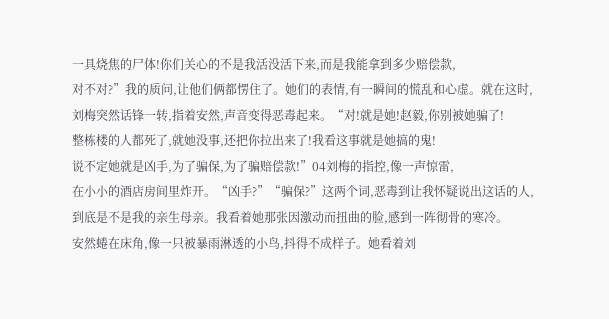一具烧焦的尸体!你们关心的不是我活没活下来,而是我能拿到多少赔偿款,
对不对?”我的质问,让他们俩都愣住了。她们的表情,有一瞬间的慌乱和心虚。就在这时,
刘梅突然话锋一转,指着安然,声音变得恶毒起来。“对!就是她!赵毅,你别被她骗了!
整栋楼的人都死了,就她没事,还把你拉出来了!我看这事就是她搞的鬼!
说不定她就是凶手,为了骗保,为了骗赔偿款!”04刘梅的指控,像一声惊雷,
在小小的酒店房间里炸开。“凶手?”“骗保?”这两个词,恶毒到让我怀疑说出这话的人,
到底是不是我的亲生母亲。我看着她那张因激动而扭曲的脸,感到一阵彻骨的寒冷。
安然蜷在床角,像一只被暴雨淋透的小鸟,抖得不成样子。她看着刘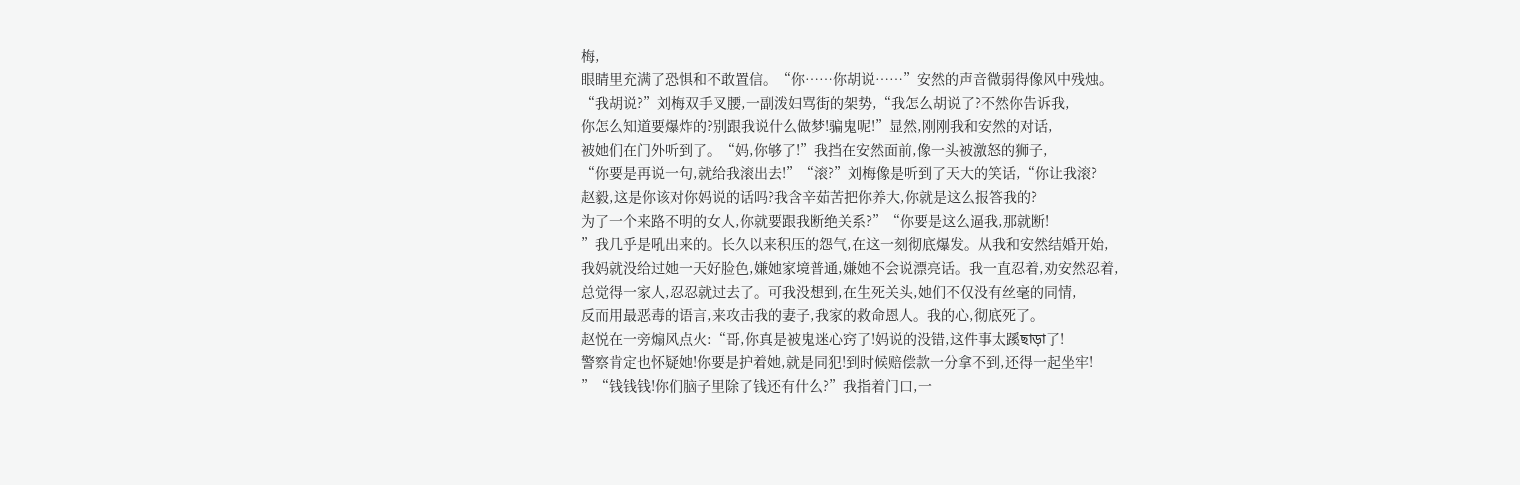梅,
眼睛里充满了恐惧和不敢置信。“你……你胡说……”安然的声音微弱得像风中残烛。
“我胡说?”刘梅双手叉腰,一副泼妇骂街的架势,“我怎么胡说了?不然你告诉我,
你怎么知道要爆炸的?别跟我说什么做梦!骗鬼呢!”显然,刚刚我和安然的对话,
被她们在门外听到了。“妈,你够了!”我挡在安然面前,像一头被激怒的狮子,
“你要是再说一句,就给我滚出去!”“滚?”刘梅像是听到了天大的笑话,“你让我滚?
赵毅,这是你该对你妈说的话吗?我含辛茹苦把你养大,你就是这么报答我的?
为了一个来路不明的女人,你就要跟我断绝关系?”“你要是这么逼我,那就断!
”我几乎是吼出来的。长久以来积压的怨气,在这一刻彻底爆发。从我和安然结婚开始,
我妈就没给过她一天好脸色,嫌她家境普通,嫌她不会说漂亮话。我一直忍着,劝安然忍着,
总觉得一家人,忍忍就过去了。可我没想到,在生死关头,她们不仅没有丝毫的同情,
反而用最恶毒的语言,来攻击我的妻子,我家的救命恩人。我的心,彻底死了。
赵悦在一旁煽风点火:“哥,你真是被鬼迷心窍了!妈说的没错,这件事太蹊ছাড়া了!
警察肯定也怀疑她!你要是护着她,就是同犯!到时候赔偿款一分拿不到,还得一起坐牢!
”“钱钱钱!你们脑子里除了钱还有什么?”我指着门口,一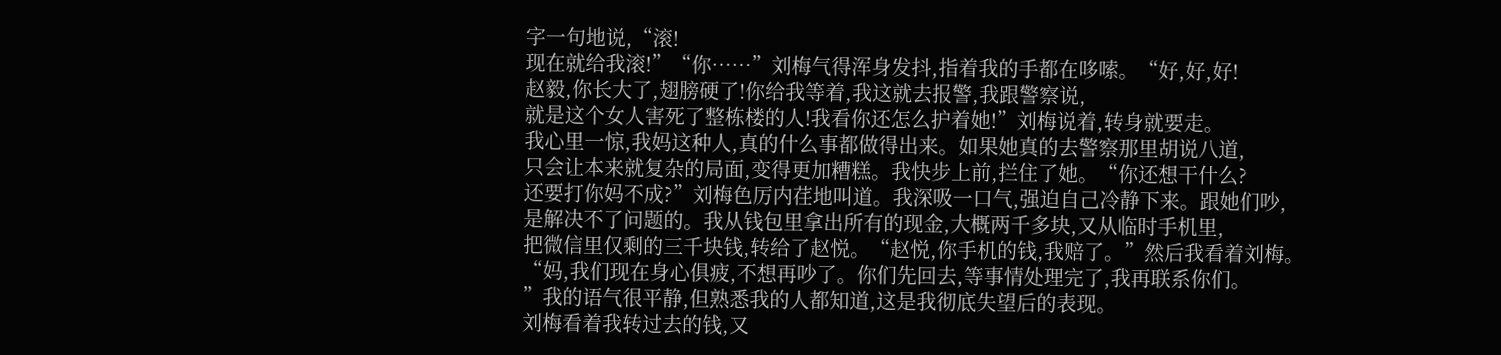字一句地说,“滚!
现在就给我滚!”“你……”刘梅气得浑身发抖,指着我的手都在哆嗦。“好,好,好!
赵毅,你长大了,翅膀硬了!你给我等着,我这就去报警,我跟警察说,
就是这个女人害死了整栋楼的人!我看你还怎么护着她!”刘梅说着,转身就要走。
我心里一惊,我妈这种人,真的什么事都做得出来。如果她真的去警察那里胡说八道,
只会让本来就复杂的局面,变得更加糟糕。我快步上前,拦住了她。“你还想干什么?
还要打你妈不成?”刘梅色厉内荏地叫道。我深吸一口气,强迫自己冷静下来。跟她们吵,
是解决不了问题的。我从钱包里拿出所有的现金,大概两千多块,又从临时手机里,
把微信里仅剩的三千块钱,转给了赵悦。“赵悦,你手机的钱,我赔了。”然后我看着刘梅。
“妈,我们现在身心俱疲,不想再吵了。你们先回去,等事情处理完了,我再联系你们。
”我的语气很平静,但熟悉我的人都知道,这是我彻底失望后的表现。
刘梅看着我转过去的钱,又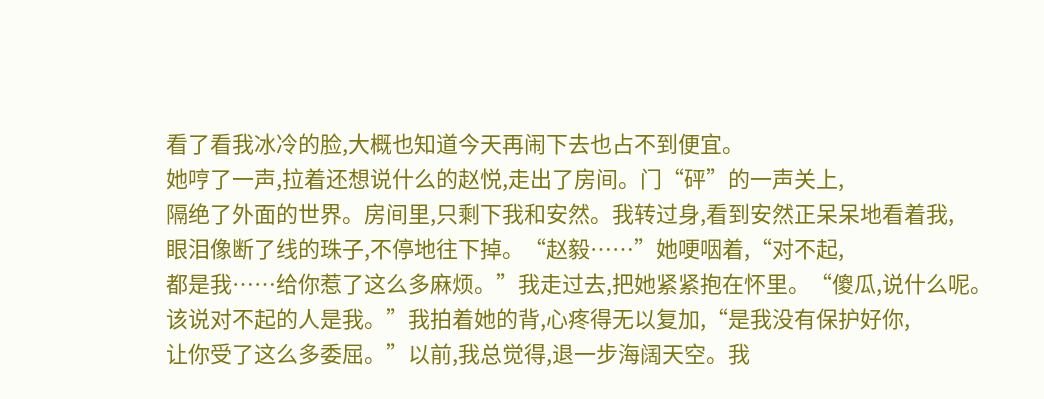看了看我冰冷的脸,大概也知道今天再闹下去也占不到便宜。
她哼了一声,拉着还想说什么的赵悦,走出了房间。门“砰”的一声关上,
隔绝了外面的世界。房间里,只剩下我和安然。我转过身,看到安然正呆呆地看着我,
眼泪像断了线的珠子,不停地往下掉。“赵毅……”她哽咽着,“对不起,
都是我……给你惹了这么多麻烦。”我走过去,把她紧紧抱在怀里。“傻瓜,说什么呢。
该说对不起的人是我。”我拍着她的背,心疼得无以复加,“是我没有保护好你,
让你受了这么多委屈。”以前,我总觉得,退一步海阔天空。我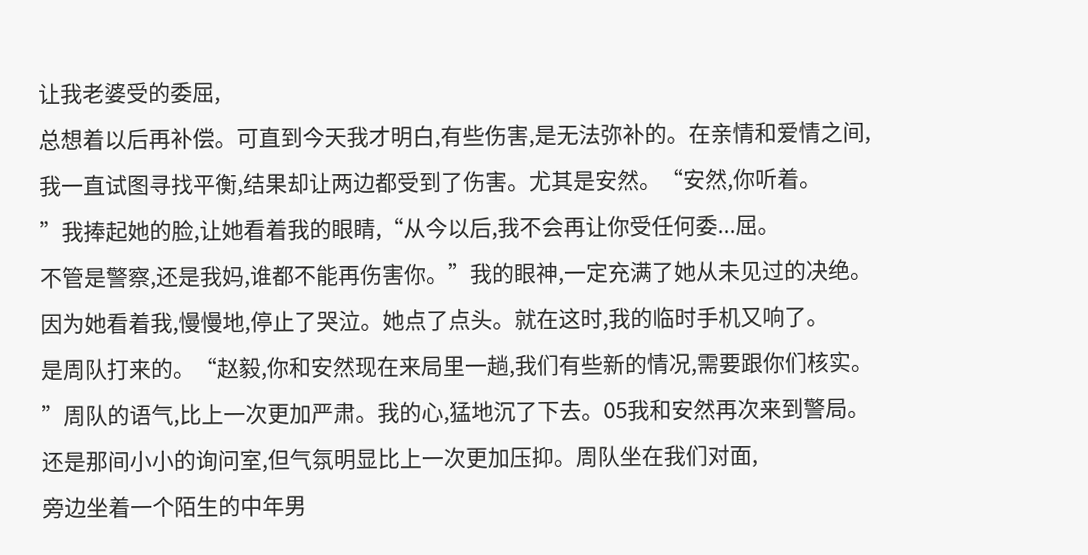让我老婆受的委屈,
总想着以后再补偿。可直到今天我才明白,有些伤害,是无法弥补的。在亲情和爱情之间,
我一直试图寻找平衡,结果却让两边都受到了伤害。尤其是安然。“安然,你听着。
”我捧起她的脸,让她看着我的眼睛,“从今以后,我不会再让你受任何委...屈。
不管是警察,还是我妈,谁都不能再伤害你。”我的眼神,一定充满了她从未见过的决绝。
因为她看着我,慢慢地,停止了哭泣。她点了点头。就在这时,我的临时手机又响了。
是周队打来的。“赵毅,你和安然现在来局里一趟,我们有些新的情况,需要跟你们核实。
”周队的语气,比上一次更加严肃。我的心,猛地沉了下去。05我和安然再次来到警局。
还是那间小小的询问室,但气氛明显比上一次更加压抑。周队坐在我们对面,
旁边坐着一个陌生的中年男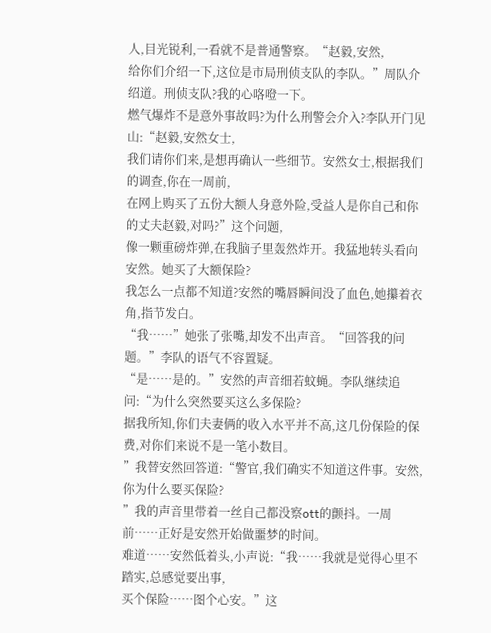人,目光锐利,一看就不是普通警察。“赵毅,安然,
给你们介绍一下,这位是市局刑侦支队的李队。”周队介绍道。刑侦支队?我的心咯噔一下。
燃气爆炸不是意外事故吗?为什么刑警会介入?李队开门见山:“赵毅,安然女士,
我们请你们来,是想再确认一些细节。安然女士,根据我们的调查,你在一周前,
在网上购买了五份大额人身意外险,受益人是你自己和你的丈夫赵毅,对吗?”这个问题,
像一颗重磅炸弹,在我脑子里轰然炸开。我猛地转头看向安然。她买了大额保险?
我怎么一点都不知道?安然的嘴唇瞬间没了血色,她攥着衣角,指节发白。
“我……”她张了张嘴,却发不出声音。“回答我的问题。”李队的语气不容置疑。
“是……是的。”安然的声音细若蚊蝇。李队继续追问:“为什么突然要买这么多保险?
据我所知,你们夫妻俩的收入水平并不高,这几份保险的保费,对你们来说不是一笔小数目。
”我替安然回答道:“警官,我们确实不知道这件事。安然,你为什么要买保险?
”我的声音里带着一丝自己都没察ott的颤抖。一周前……正好是安然开始做噩梦的时间。
难道……安然低着头,小声说:“我……我就是觉得心里不踏实,总感觉要出事,
买个保险……图个心安。”这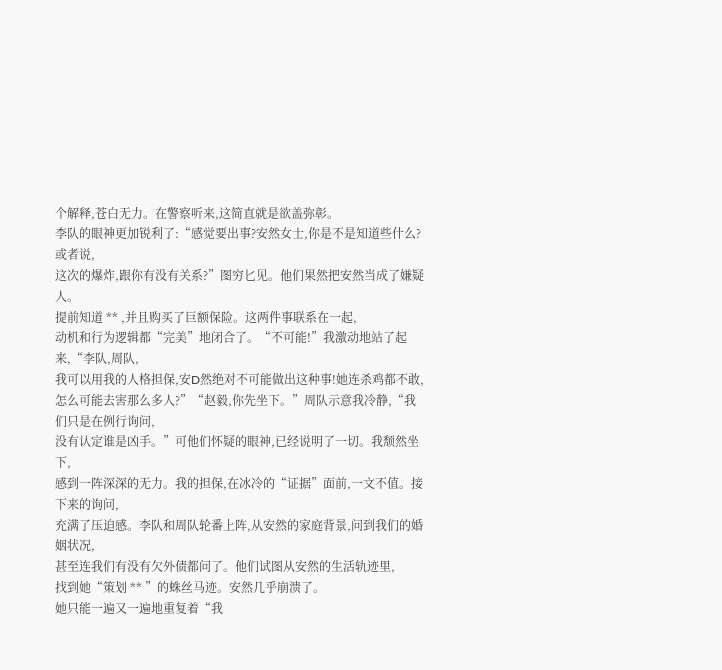个解释,苍白无力。在警察听来,这简直就是欲盖弥彰。
李队的眼神更加锐利了:“感觉要出事?安然女士,你是不是知道些什么?或者说,
这次的爆炸,跟你有没有关系?”图穷匕见。他们果然把安然当成了嫌疑人。
提前知道 ** ,并且购买了巨额保险。这两件事联系在一起,
动机和行为逻辑都“完美”地闭合了。“不可能!”我激动地站了起来,“李队,周队,
我可以用我的人格担保,安D然绝对不可能做出这种事!她连杀鸡都不敢,
怎么可能去害那么多人?”“赵毅,你先坐下。”周队示意我冷静,“我们只是在例行询问,
没有认定谁是凶手。”可他们怀疑的眼神,已经说明了一切。我颓然坐下,
感到一阵深深的无力。我的担保,在冰冷的“证据”面前,一文不值。接下来的询问,
充满了压迫感。李队和周队轮番上阵,从安然的家庭背景,问到我们的婚姻状况,
甚至连我们有没有欠外债都问了。他们试图从安然的生活轨迹里,
找到她“策划 ** ”的蛛丝马迹。安然几乎崩溃了。
她只能一遍又一遍地重复着“我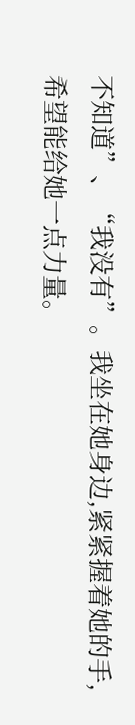不知道”、“我没有”。我坐在她身边,紧紧握着她的手,
希望能给她一点力量。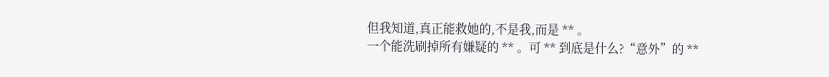但我知道,真正能救她的,不是我,而是 ** 。
一个能洗刷掉所有嫌疑的 ** 。可 ** 到底是什么?“意外”的 **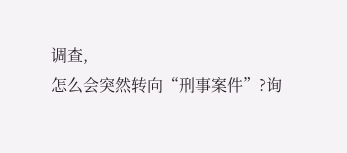调查,
怎么会突然转向“刑事案件”?询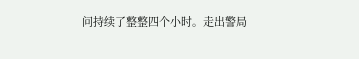问持续了整整四个小时。走出警局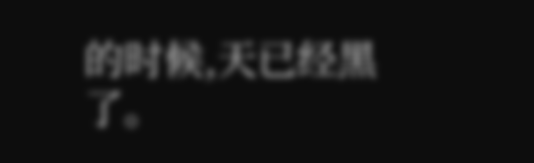的时候,天已经黑了。